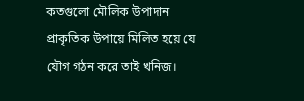কতগুলো মৌলিক উপাদান প্রাকৃতিক উপায়ে মিলিত হয়ে যে যৌগ গঠন করে তাই খনিজ।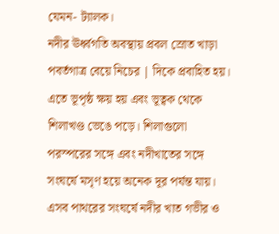যেমন- ট্যালক।
নদীর ঊর্ধ্বগতি অবস্থায় প্রবল স্রোত খাড়া পবর্তগাত্র বেয়ে নিচের | দিকে প্রবাহিত হয়। এতে ভূপৃষ্ঠ ক্ষয় হয় এবং ভূত্বক থেকে শিলাখণ্ড ভেঙে পড়ে। শিলাগুলো পরস্পরের সঙ্গে এবং নদীখাতের সঙ্গে সংঘর্ষে মসৃণ হয়ে অনেক দূর পর্যন্ত যায়। এসব পাথরের সংঘর্ষে নদীর খাত গভীর ও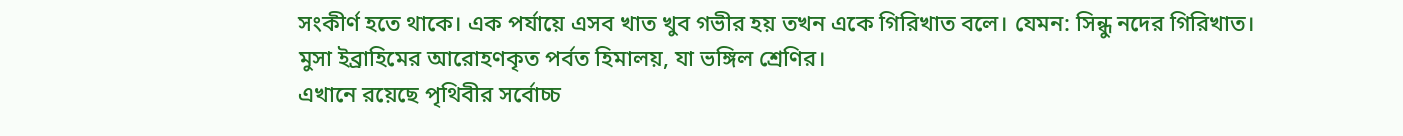সংকীর্ণ হতে থাকে। এক পর্যায়ে এসব খাত খুব গভীর হয় তখন একে গিরিখাত বলে। যেমন: সিন্ধু নদের গিরিখাত।
মুসা ইব্রাহিমের আরোহণকৃত পর্বত হিমালয়, যা ভঙ্গিল শ্রেণির।
এখানে রয়েছে পৃথিবীর সর্বোচ্চ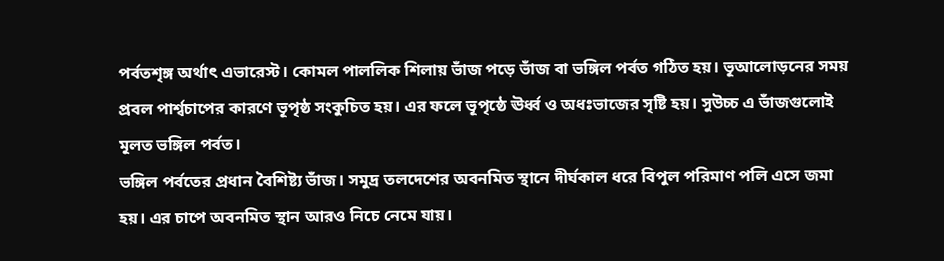পর্বতশৃঙ্গ অর্থাৎ এভারেস্ট। কোমল পাললিক শিলায় ভাঁজ পড়ে ভাঁজ বা ভঙ্গিল পর্বত গঠিত হয়। ভূআলোড়নের সময় প্রবল পার্শ্বচাপের কারণে ভূপৃষ্ঠ সংকুচিত হয়। এর ফলে ভূপৃষ্ঠে ঊর্ধ্ব ও অধঃভাজের সৃষ্টি হয়। সুউচ্চ এ ভাঁজগুলোই মূলত ভঙ্গিল পর্বত।
ভঙ্গিল পর্বতের প্রধান বৈশিষ্ট্য ভাঁজ। সমুদ্র তলদেশের অবনমিত স্থানে দীর্ঘকাল ধরে বিপুল পরিমাণ পলি এসে জমা হয়। এর চাপে অবনমিত স্থান আরও নিচে নেমে যায়।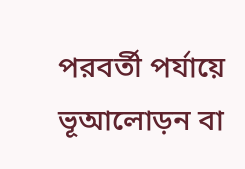পরবর্তী পর্যায়ে ভূআলোড়ন বা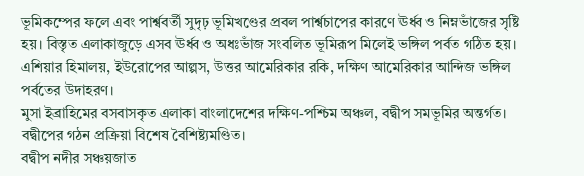ভূমিকম্পের ফলে এবং পার্শ্ববর্তী সুদৃঢ় ভূমিখণ্ডের প্রবল পার্শ্বচাপের কারণে ঊর্ধ্ব ও নিম্নভাঁজের সৃষ্টি হয়। বিস্তৃত এলাকাজুড়ে এসব ঊর্ধ্ব ও অধঃভাঁজ সংবলিত ভূমিরূপ মিলেই ভঙ্গিল পর্বত গঠিত হয়। এশিয়ার হিমালয়, ইউরোপের আল্পস, উত্তর আমেরিকার রকি, দক্ষিণ আমেরিকার আন্দিজ ভঙ্গিল পর্বতের উদাহরণ।
মুসা ইব্রাহিমের বসবাসকৃত এলাকা বাংলাদেশের দক্ষিণ-পশ্চিম অঞ্চল, বদ্বীপ সমভূমির অন্তর্গত। বদ্বীপের গঠন প্রক্রিয়া বিশেষ বৈশিষ্ট্যমণ্ডিত।
বদ্বীপ নদীর সঞ্চয়জাত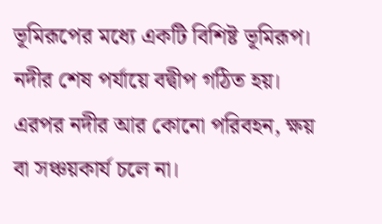ভূমিরূপের মধ্যে একটি বিশিষ্ট ভূমিরূপ। নদীর শেষ পর্যায়ে বদ্বীপ গঠিত হয়। এরপর নদীর আর কোনো পরিবহন, ক্ষয় বা সঞ্চয়কার্য চলে না।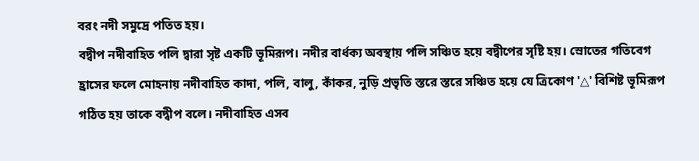বরং নদী সমুদ্রে পতিত হয়।
বদ্বীপ নদীবাহিত পলি দ্বারা সৃষ্ট একটি ভূমিরূপ। নদীর বার্ধক্য অবস্থায় পলি সঞ্চিত হয়ে বদ্বীপের সৃষ্টি হয়। স্রোতের গতিবেগ হ্রাসের ফলে মোহনায় নদীবাহিত কাদা, পলি, বালু, কাঁকর, নুড়ি প্রভৃতি স্তরে স্তরে সঞ্চিত হয়ে যে ত্রিকোণ '△' বিশিষ্ট ভূমিরূপ গঠিত হয় তাকে বদ্বীপ বলে। নদীবাহিত এসব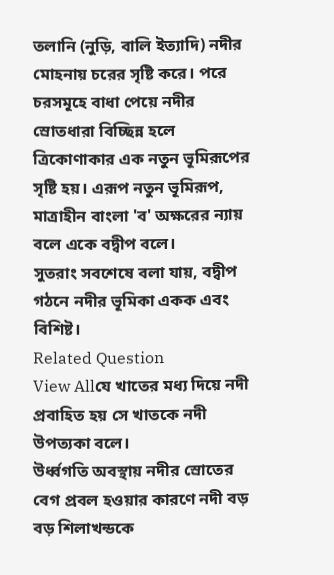তলানি (নুড়ি, বালি ইত্যাদি) নদীর মোহনায় চরের সৃষ্টি করে। পরে চরসমূহে বাধা পেয়ে নদীর স্রোতধারা বিচ্ছিন্ন হলে ত্রিকোণাকার এক নতুন ভূমিরূপের সৃষ্টি হয়। এরূপ নতুন ভূমিরূপ, মাত্রাহীন বাংলা 'ব' অক্ষরের ন্যায় বলে একে বদ্বীপ বলে।
সুতরাং সবশেষে বলা যায়, বদ্বীপ গঠনে নদীর ভূমিকা একক এবং বিশিষ্ট।
Related Question
View Allযে খাতের মধ্য দিয়ে নদী প্রবাহিত হয় সে খাতকে নদী উপত্যকা বলে।
উর্ধ্বগতি অবস্থায় নদীর স্রোতের বেগ প্রবল হওয়ার কারণে নদী বড় বড় শিলাখন্ডকে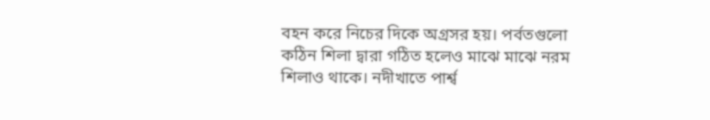বহন করে নিচের দিকে অগ্রসর হয়। পর্বতগুলো কঠিন শিলা দ্বারা গঠিত হলেও মাঝে মাঝে নরম শিলাও থাকে। নদীখাতে পার্শ্ব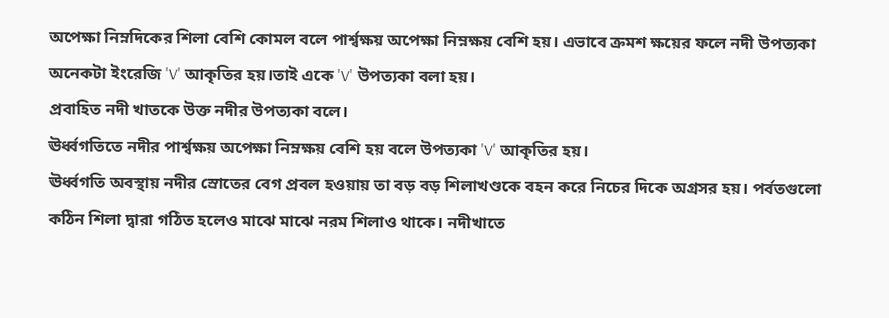অপেক্ষা নিম্নদিকের শিলা বেশি কোমল বলে পার্শ্বক্ষয় অপেক্ষা নিম্নক্ষয় বেশি হয়। এভাবে ক্রমশ ক্ষয়ের ফলে নদী উপত্যকা অনেকটা ইংরেজি 'V' আকৃতির হয়।তাই একে 'V' উপত্যকা বলা হয়।
প্রবাহিত নদী খাতকে উক্ত নদীর উপত্যকা বলে।
ঊর্ধ্বগতিতে নদীর পার্শ্বক্ষয় অপেক্ষা নিম্নক্ষয় বেশি হয় বলে উপত্যকা 'V' আকৃতির হয়।
ঊর্ধ্বগতি অবস্থায় নদীর স্রোতের বেগ প্রবল হওয়ায় তা বড় বড় শিলাখণ্ডকে বহন করে নিচের দিকে অগ্রসর হয়। পর্বতগুলো কঠিন শিলা দ্বারা গঠিত হলেও মাঝে মাঝে নরম শিলাও থাকে। নদীখাতে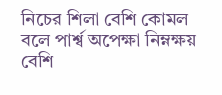নিচের শিলা বেশি কোমল বলে পার্শ্ব অপেক্ষা নিম্নক্ষয় বেশি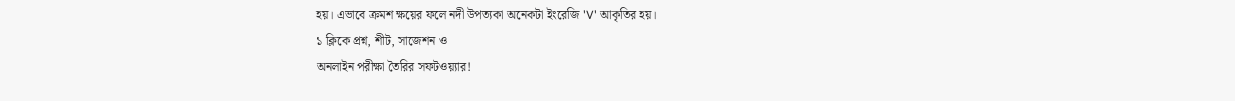হয়। এভাবে ক্রমশ ক্ষয়ের ফলে নদী উপত্যকা অনেকটা ইংরেজি 'V' আকৃতির হয়।
১ ক্লিকে প্রশ্ন, শীট, সাজেশন ও
অনলাইন পরীক্ষা তৈরির সফটওয়্যার!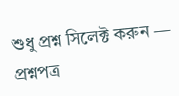শুধু প্রশ্ন সিলেক্ট করুন — প্রশ্নপত্র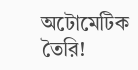অটোমেটিক তৈরি!